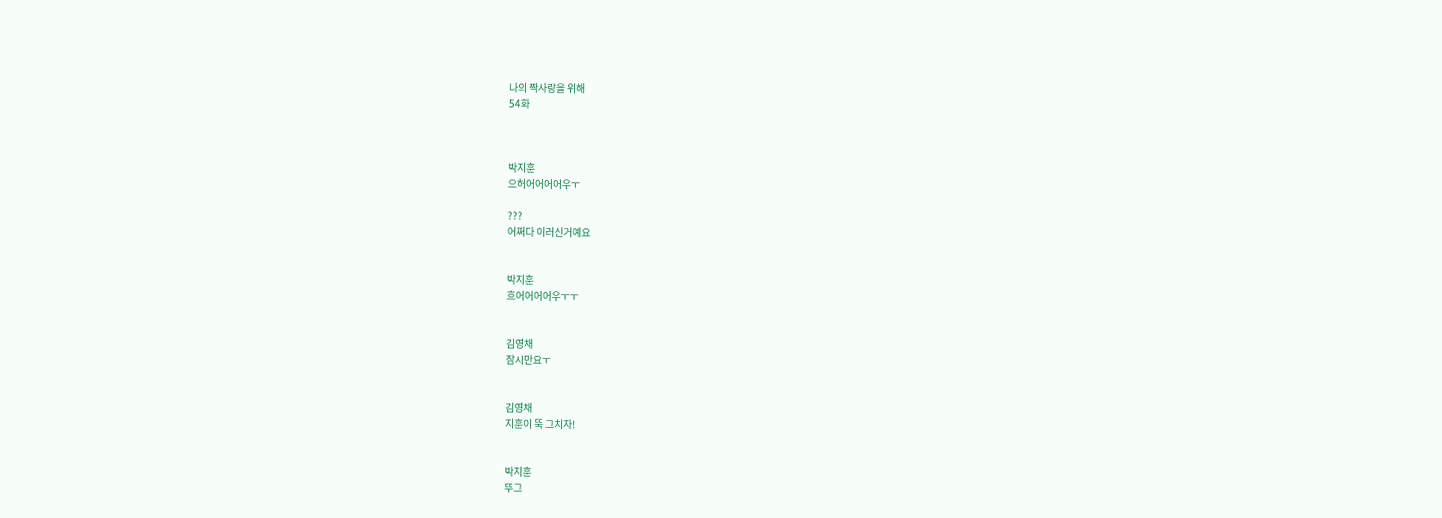나의 짝사랑을 위해
54화



박지훈
으허어어어어우ㅜ

???
어쩌다 이러신거예요


박지훈
흐어어어어우ㅜㅜ


김영채
잠시만요ㅜ


김영채
지훈이 뚝 그치자!


박지훈
뚜그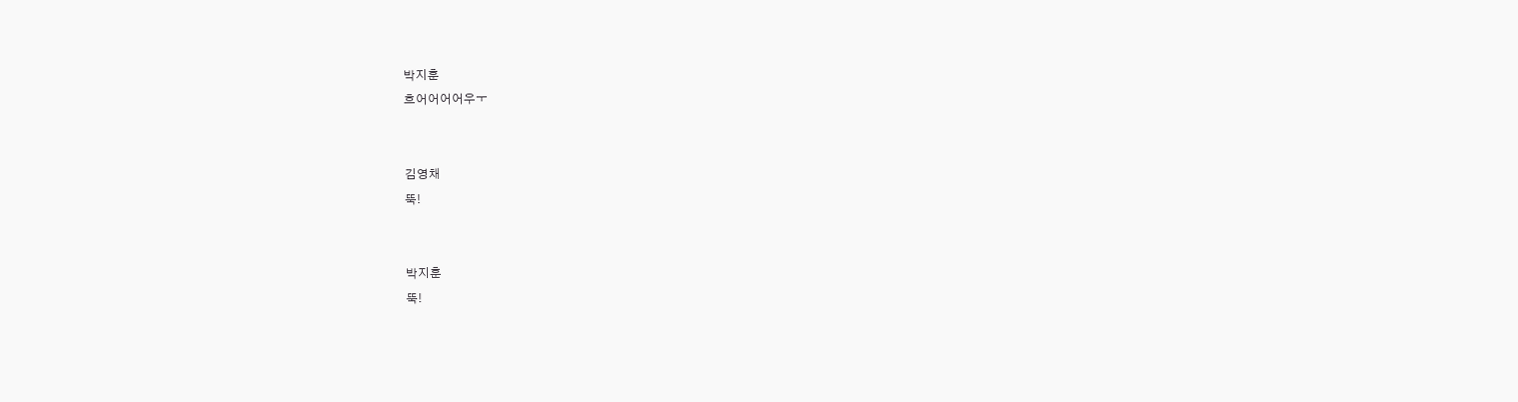박지훈
흐어어어어우ㅜ


김영채
뚝!


박지훈
뚝!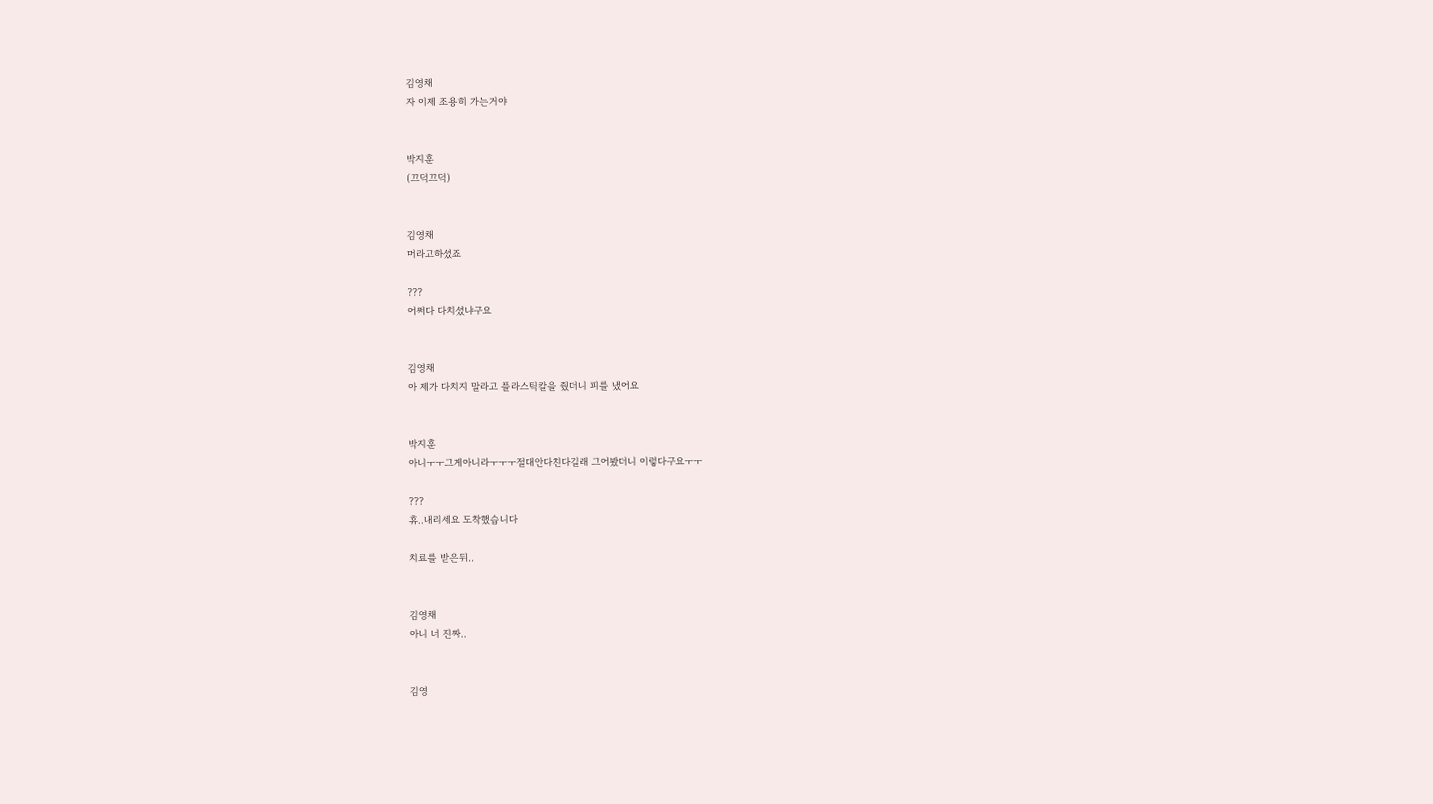김영채
자 이제 조용히 가는거야


박지훈
(끄덕끄덕)


김영채
머라고하셨죠

???
어쩌다 다치셨냐구요


김영채
아 제가 다치지 말라고 플라스틱칼을 줬더니 피를 냈어요


박지훈
아니ㅜㅜ그게아니라ㅜㅜㅜ절대안다친다길래 그어봤더니 이렇다구요ㅜㅜ

???
휴..내리세요 도착했습니다

치료를 받은뒤..


김영채
아니 너 진짜..


김영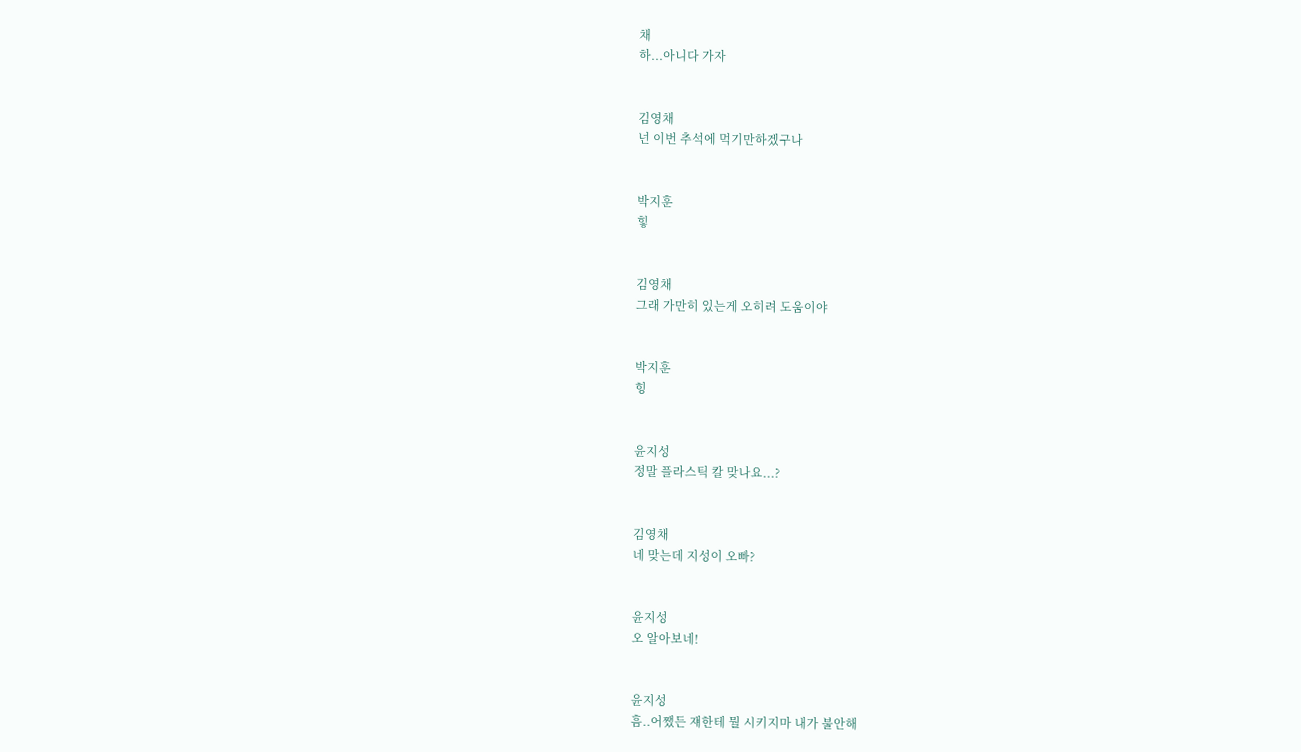채
하...아니다 가자


김영채
넌 이번 추석에 먹기만하겠구나


박지훈
힣


김영채
그래 가만히 있는게 오히려 도움이야


박지훈
힝


윤지성
정말 플라스틱 칼 맞나요...?


김영채
네 맞는데 지성이 오빠?


윤지성
오 알아보네!


윤지성
흠..어쨌든 쟤한테 뭘 시키지마 내가 불안해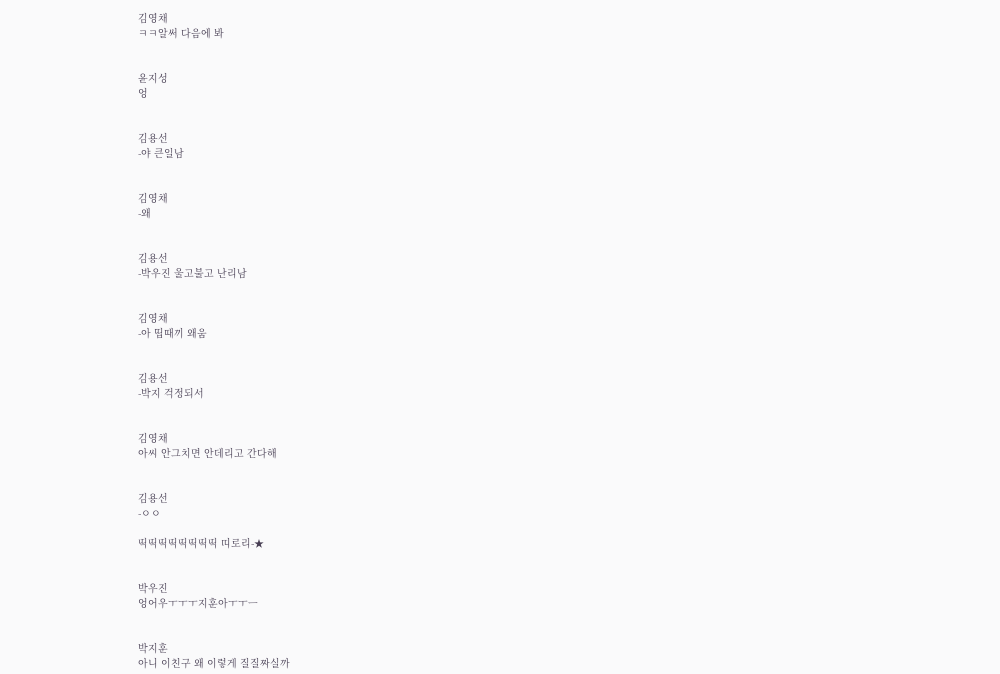김영채
ㅋㅋ알써 다음에 봐


윤지성
엉


김용선
-야 큰일남


김영채
-왜


김용선
-박우진 울고불고 난리남


김영채
-아 띱때끼 왜움


김용선
-박지 걱정되서


김영채
아씨 안그치면 안데리고 간다해


김용선
-ㅇㅇ

띡띡띡띡띡띡띡띡 띠로리-★


박우진
엉어우ㅜㅜㅜ지훈아ㅜㅜㅡ


박지훈
아니 이친구 왜 이렇게 질질짜실까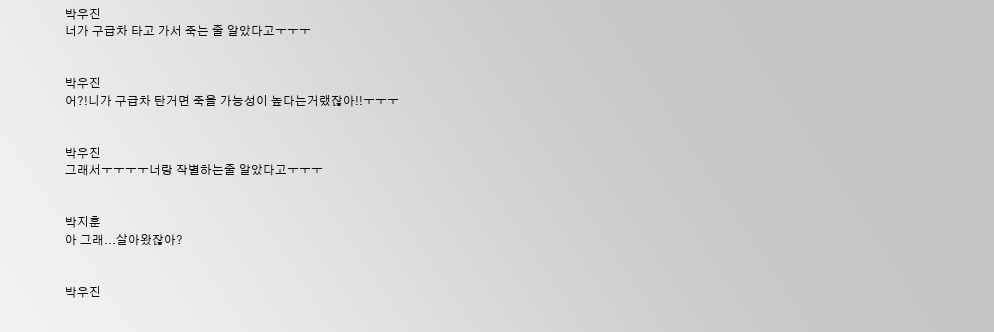박우진
너가 구급차 타고 가서 죽는 줄 알았다고ㅜㅜㅜ


박우진
어?!니가 구급차 탄거면 죽을 가능성이 높다는거랬잖아!!ㅜㅜㅜ


박우진
그래서ㅜㅜㅜㅜ너랑 작별하는줄 알았다고ㅜㅜㅜ


박지훈
아 그래...살아왔잖아?


박우진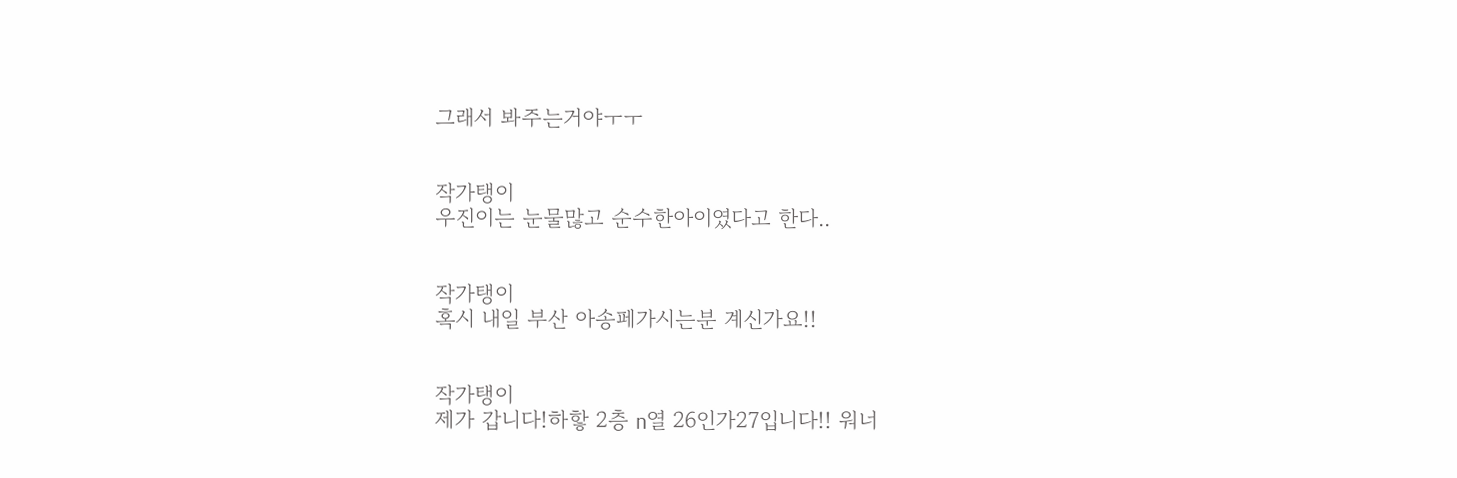그래서 봐주는거야ㅜㅜ


작가탱이
우진이는 눈물많고 순수한아이였다고 한다..


작가탱이
혹시 내일 부산 아송페가시는분 계신가요!!


작가탱이
제가 갑니다!하핳 2층 n열 26인가27입니다!! 워너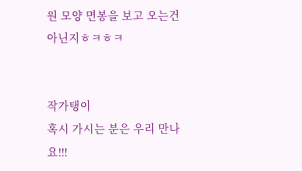원 모양 면봉을 보고 오는건 아닌지ㅎㅋㅎㅋ


작가탱이
혹시 가시는 분은 우리 만나요!!!